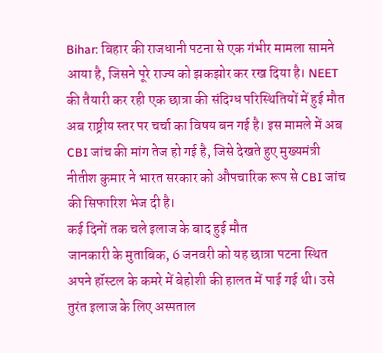Bihar: बिहार की राजधानी पटना से एक गंभीर मामला सामने आया है, जिसने पूरे राज्य को झकझोर कर रख दिया है। NEET की तैयारी कर रही एक छात्रा की संदिग्ध परिस्थितियों में हुई मौत अब राष्ट्रीय स्तर पर चर्चा का विषय बन गई है। इस मामले में अब CBI जांच की मांग तेज हो गई है, जिसे देखते हुए मुख्यमंत्री नीतीश कुमार ने भारत सरकार को औपचारिक रूप से CBI जांच की सिफारिश भेज दी है।
कई दिनों तक चले इलाज के बाद हुई मौत
जानकारी के मुताबिक, 6 जनवरी को यह छात्रा पटना स्थित अपने हॉस्टल के कमरे में बेहोशी की हालत में पाई गई थी। उसे तुरंत इलाज के लिए अस्पताल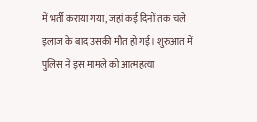में भर्ती कराया गया, जहां कई दिनों तक चले इलाज के बाद उसकी मौत हो गई। शुरुआत में पुलिस ने इस मामले को आत्महत्या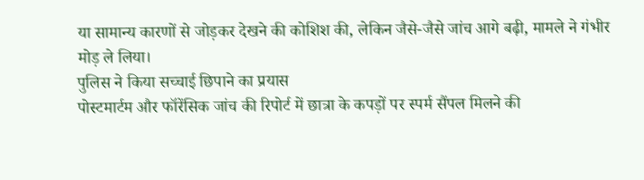या सामान्य कारणों से जोड़कर देखने की कोशिश की, लेकिन जैसे-जैसे जांच आगे बढ़ी, मामले ने गंभीर मोड़ ले लिया।
पुलिस ने किया सच्चाई छिपाने का प्रयास
पोस्टमार्टम और फॉरेंसिक जांच की रिपोर्ट में छात्रा के कपड़ों पर स्पर्म सैंपल मिलने की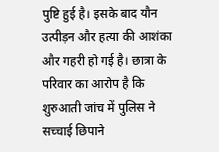पुष्टि हुई है। इसके बाद यौन उत्पीड़न और हत्या की आशंका और गहरी हो गई है। छात्रा के परिवार का आरोप है कि शुरुआती जांच में पुलिस ने सच्चाई छिपाने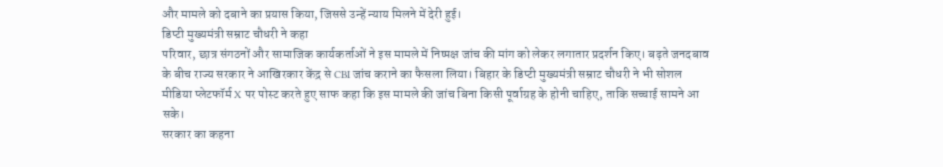और मामले को दबाने का प्रयास किया, जिससे उन्हें न्याय मिलने में देरी हुई।
डिप्टी मुख्यमंत्री सम्राट चौधरी ने कहा
परिवार, छात्र संगठनों और सामाजिक कार्यकर्ताओं ने इस मामले में निष्पक्ष जांच की मांग को लेकर लगातार प्रदर्शन किए। बढ़ते जनदबाव के बीच राज्य सरकार ने आखिरकार केंद्र से CBI जांच कराने का फैसला लिया। बिहार के डिप्टी मुख्यमंत्री सम्राट चौधरी ने भी सोशल मीडिया प्लेटफॉर्म X पर पोस्ट करते हुए साफ कहा कि इस मामले की जांच बिना किसी पूर्वाग्रह के होनी चाहिए, ताकि सच्चाई सामने आ सके।
सरकार का कहना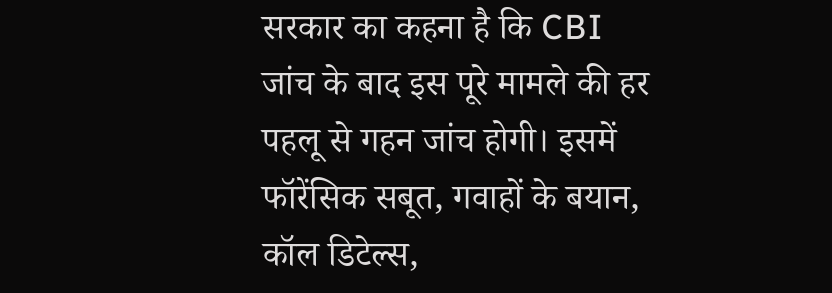सरकार का कहना है कि CBI जांच के बाद इस पूरे मामले की हर पहलू से गहन जांच होगी। इसमें फॉरेंसिक सबूत, गवाहों के बयान, कॉल डिटेल्स,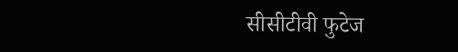सीसीटीवी फुटेज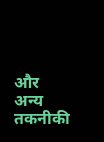और अन्य तकनीकी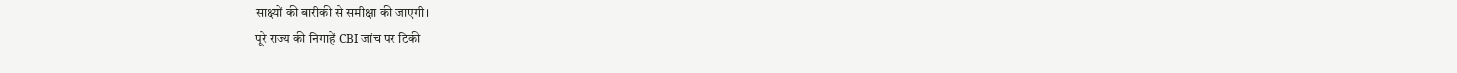साक्ष्यों की बारीकी से समीक्षा की जाएगी।
पूरे राज्य की निगाहें CBI जांच पर टिकी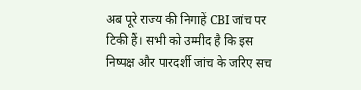अब पूरे राज्य की निगाहें CBI जांच पर टिकी हैं। सभी को उम्मीद है कि इस निष्पक्ष और पारदर्शी जांच के जरिए सच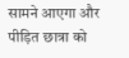सामने आएगा और पीड़ित छात्रा को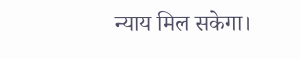न्याय मिल सकेगा।